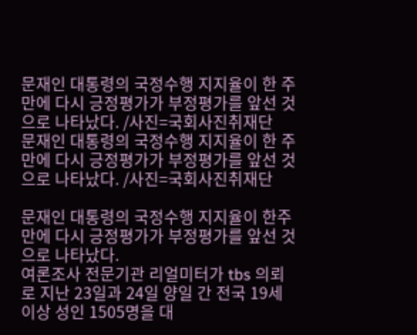문재인 대통령의 국정수행 지지율이 한 주 만에 다시 긍정평가가 부정평가를 앞선 것으로 나타났다. /사진=국회사진취재단
문재인 대통령의 국정수행 지지율이 한 주 만에 다시 긍정평가가 부정평가를 앞선 것으로 나타났다. /사진=국회사진취재단

문재인 대통령의 국정수행 지지율이 한주 만에 다시 긍정평가가 부정평가를 앞선 것으로 나타났다.
여론조사 전문기관 리얼미터가 tbs 의뢰로 지난 23일과 24일 양일 간 전국 19세 이상 성인 1505명을 대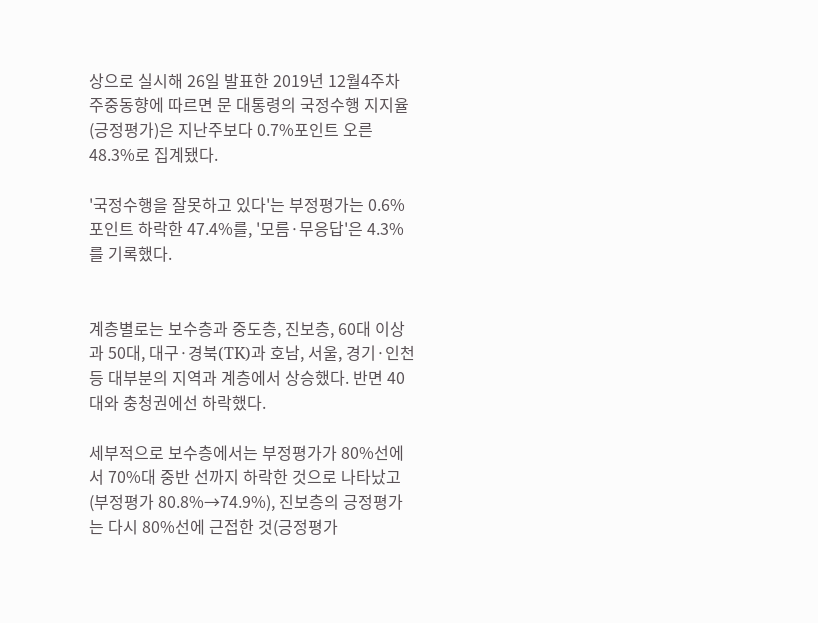상으로 실시해 26일 발표한 2019년 12월4주차 주중동향에 따르면 문 대통령의 국정수행 지지율(긍정평가)은 지난주보다 0.7%포인트 오른 48.3%로 집계됐다.

'국정수행을 잘못하고 있다'는 부정평가는 0.6%포인트 하락한 47.4%를, '모름·무응답'은 4.3%를 기록했다.


계층별로는 보수층과 중도층, 진보층, 60대 이상과 50대, 대구·경북(TK)과 호남, 서울, 경기·인천 등 대부분의 지역과 계층에서 상승했다. 반면 40대와 충청권에선 하락했다.

세부적으로 보수층에서는 부정평가가 80%선에서 70%대 중반 선까지 하락한 것으로 나타났고(부정평가 80.8%→74.9%), 진보층의 긍정평가는 다시 80%선에 근접한 것(긍정평가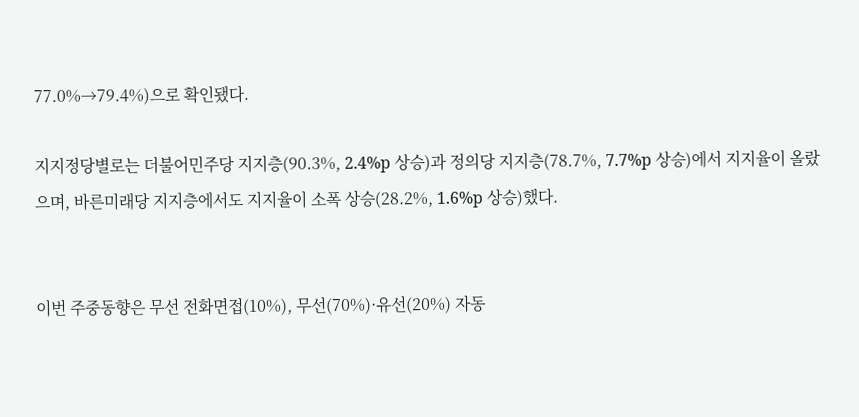77.0%→79.4%)으로 확인됐다.

지지정당별로는 더불어민주당 지지층(90.3%, 2.4%p 상승)과 정의당 지지층(78.7%, 7.7%p 상승)에서 지지율이 올랐으며, 바른미래당 지지층에서도 지지율이 소폭 상승(28.2%, 1.6%p 상승)했다.


이번 주중동향은 무선 전화면접(10%), 무선(70%)·유선(20%) 자동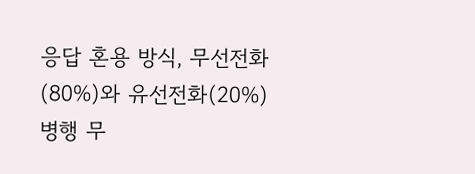응답 혼용 방식, 무선전화(80%)와 유선전화(20%) 병행 무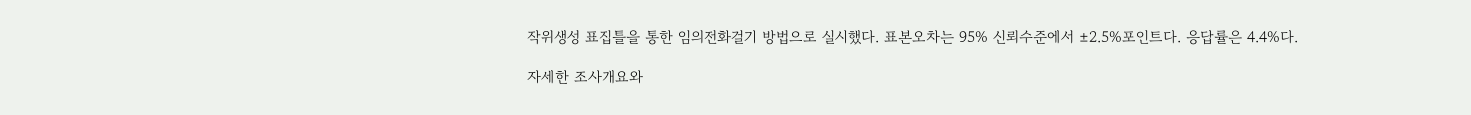작위생성 표집틀을 통한 임의전화걸기 방법으로 실시했다. 표본오차는 95% 신뢰수준에서 ±2.5%포인트다. 응답률은 4.4%다.

자세한 조사개요와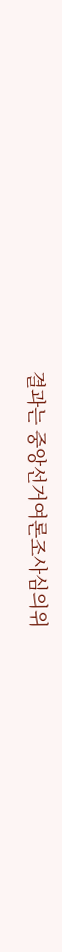결과는 중앙선거여론조사심의위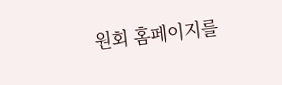원회 홈페이지를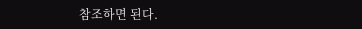참조하면 된다.